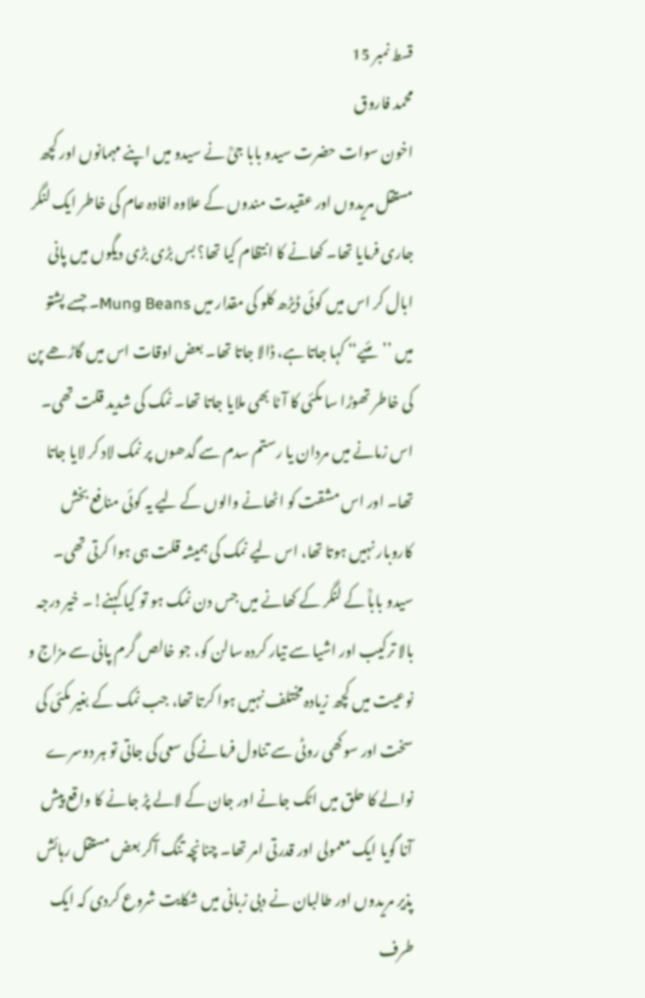قسط نمبر 15
محمد فاروق
اخون سوات حضرت سیدو بابا جیؒ نے سیدو میں اپنے مہمانوں اور کچھ مستقل مریدوں اور عقیدت مندوں کے علاوہ افادہ عام کی خاطر ایک لنگر جاری فرمایا تھا۔ کھانے کا انتظام کیا تھا؟ بس بڑی بڑی دیگوں میں پانی ابال کر اس میں کوئی ڈیڑھ کلو کی مقدار میں Mung Beans۔ جسے پشتو میں ’’مئیے‘‘ کہا جاتا ہے، ڈالا جاتا تھا۔ بعض اوقات اس میں گاڑھے پن کی خاطر تھوڑا سا مکئی کا آٹا بھی ملایا جاتا تھا۔ نمک کی شدید قلت تھی۔ اس زمانے میں مردان یا رستم سدم سے گدھوں پر نمک لاد کر لایا جاتا تھا۔ اور اس مشقت کو اٹھانے والوں کے لیے یہ کوئی منافع بخش کاروبار نہیں ہوتا تھا، اس لیے نمک کی ہمیشہ قلت ہی ہوا کرتی تھی۔ سیدو باباؒ کے لنگر کے کھانے میں جس دن نمک ہو تو کیا کہنے!۔ خیر درجہ بالا ترکیب اور اشیا سے تیار کردہ سالن کو، جو خالص گرم پانی سے مزاج و نوعیت میں کچھ زیادہ مختلف نہیں ہوا کرتا تھا، جب نمک کے بغیر مکئی کی سخت اور سوکھی روٹی سے تناول فرمانے کی سعی کی جاتی تو ہر دوسرے نوالے کا حلق میں اٹک جانے اور جان کے لالے پڑ جانے کا واقع پیش آنا گویا ایک معمولی اور قدرتی امر تھا۔ چنانچہ تنگ آکر بعض مستقل رہائش پذیر مریدوں اور طالبان نے دبی زبانی میں شکایت شروع کردی کہ ایک طرف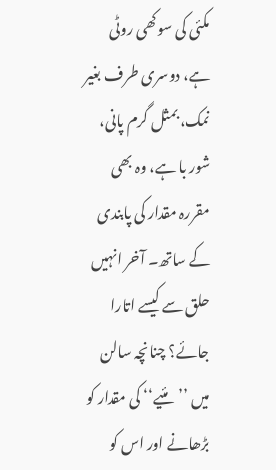مکئی کی سوکھی روٹی ہے، دوسری طرف بغیر نمک، بمثل گرم پانی، شور با ہے، وہ بھی مقررہ مقدار کی پابندی کے ساتھ۔ آخر انہیں حلق سے کیسے اتارا جائے؟ چنانچہ سالن میں ’’مئیے‘‘ کی مقدار کو بڑھانے اور اس کو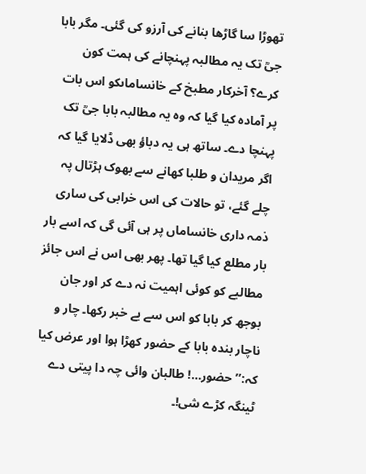تھوڑا سا گاڑھا بنانے کی آرزو کی گئی۔ مگر بابا جیؒ تک یہ مطالبہ پہنچانے کی ہمت کون کرے؟ آخرکار مطبخ کے خانساماںکو اس بات پر آمادہ کیا گیا کہ وہ یہ مطالبہ بابا جیؒ تک پہنچا دے۔ ساتھ ہی یہ دباؤ بھی ڈلایا گیا کہ اگر مریدان و طلبا کھانے سے بھوک ہڑتال پہ چلے گئے، تو حالات کی اس خرابی کی ساری ذمہ داری خانساماں پر ہی آئی گی کہ اسے بار بار مطلع کیا گیا تھا۔ پھر بھی اس نے اس جائز مطالبے کو کوئی اہمیت نہ دے کر اور جان بوجھ کر بابا کو اس سے بے خبر رکھا۔ چار و ناچار بندہ بابا کے حضور کھڑا ہوا اور عرض کیا کہ:’’حضور…! طالبان وائی چہ دا پیتی دے ٹینگہ کڑے شی!۔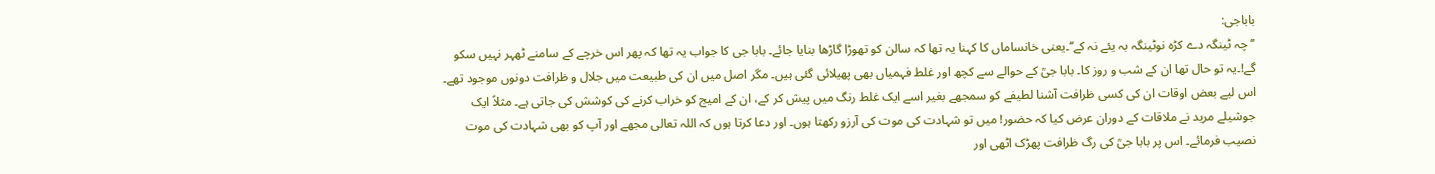باباجی:
’’چہ ٹینگہ دے کڑہ نوٹینگہ بہ یئے نہ کے‘‘۔یعنی خانساماں کا کہنا یہ تھا کہ سالن کو تھوڑا گاڑھا بنایا جائے۔ بابا جی کا جواب یہ تھا کہ پھر اس خرچے کے سامنے ٹھہر نہیں سکو گے!۔یہ تو حال تھا ان کے شب و روز کا۔ بابا جیؒ کے حوالے سے کچھ اور غلط فہمیاں بھی پھیلائی گئی ہیں۔ مگر اصل میں ان کی طبیعت میں جلال و ظرافت دونوں موجود تھے۔ اس لیے بعض اوقات ان کی کسی ظرافت آشنا لطیفے کو سمجھے بغیر اسے ایک غلط رنگ میں پیش کر کے، ان کے امیج کو خراب کرنے کی کوشش کی جاتی ہے۔ مثلاً ایک جوشیلے مرید نے ملاقات کے دوران عرض کیا کہ حضور! میں تو شہادت کی موت کی آرزو رکھتا ہوں۔ اور دعا کرتا ہوں کہ اللہ تعالی مجھے اور آپ کو بھی شہادت کی موت نصیب فرمائے۔ اس پر بابا جیؒ کی رگ ظرافت پھڑک اٹھی اور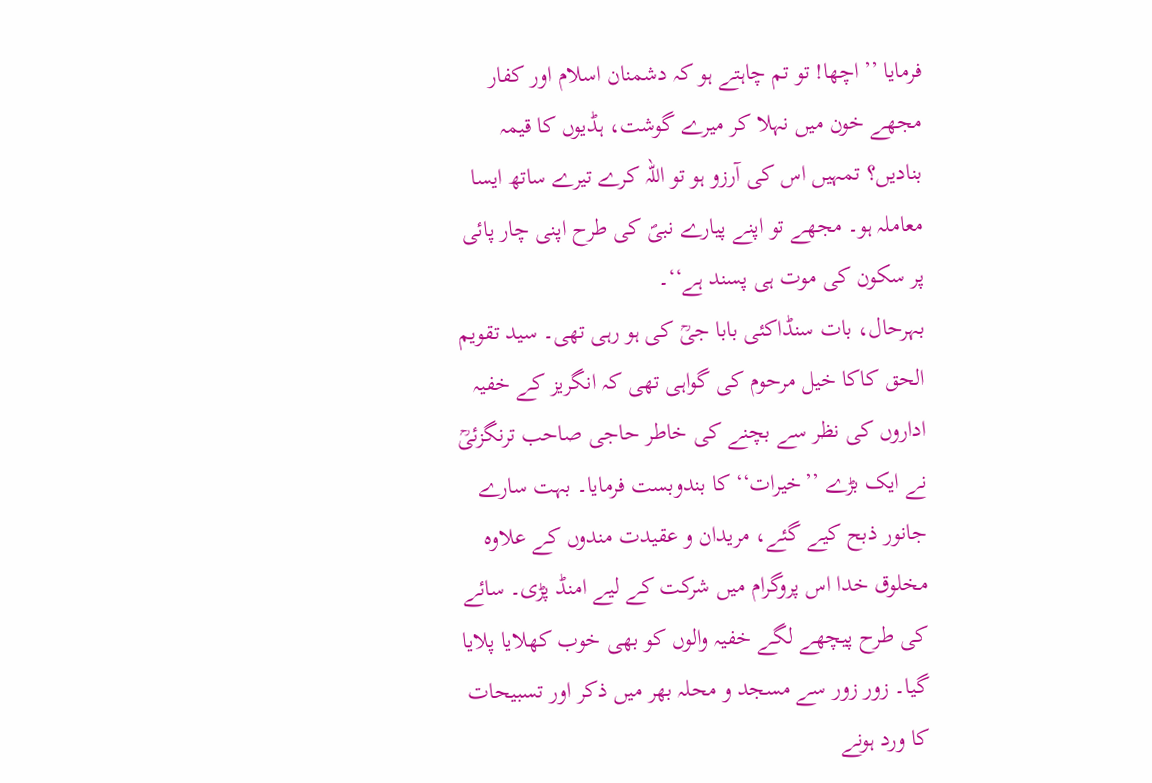فرمایا ’’اچھا! تو تم چاہتے ہو کہ دشمنان اسلام اور کفار مجھے خون میں نہلا کر میرے گوشت، ہڈیوں کا قیمہ بنادیں؟ تمہیں اس کی آرزو ہو تو اللہ کرے تیرے ساتھ ایسا معاملہ ہو۔ مجھے تو اپنے پیارے نبیؐ کی طرح اپنی چار پائی پر سکون کی موت ہی پسند ہے‘‘۔
بہرحال، بات سنڈاکئی بابا جیؒ کی ہو رہی تھی۔ سید تقویم الحق کاکا خیل مرحوم کی گواہی تھی کہ انگریز کے خفیہ اداروں کی نظر سے بچنے کی خاطر حاجی صاحب ترنگزئیؒ نے ایک بڑے ’’خیرات‘‘ کا بندوبست فرمایا۔ بہت سارے جانور ذبح کیے گئے، مریدان و عقیدت مندوں کے علاوہ مخلوق خدا اس پروگرام میں شرکت کے لیے امنڈ پڑی۔ سائے کی طرح پیچھے لگے خفیہ والوں کو بھی خوب کھلایا پلایا گیا۔ زور زور سے مسجد و محلہ بھر میں ذکر اور تسبیحات کا ورد ہونے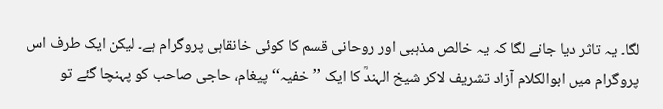لگا۔ یہ تاثر دیا جانے لگا کہ یہ خالص مذہبی اور روحانی قسم کا کوئی خانقاہی پروگرام ہے۔ لیکن ایک طرف اس پروگرام میں ابوالکلام آزاد تشریف لاکر شیخ الہندؒ کا ایک ’’خفیہ‘‘ پیغام، حاجی صاحب کو پہنچا گئے تو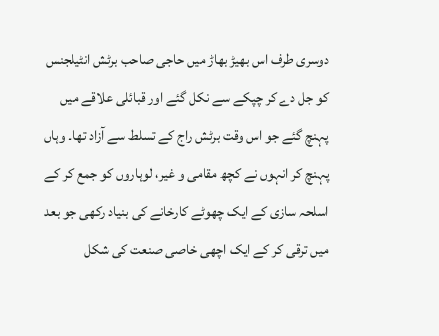دوسری طرف اس بھیڑ بھاڑ میں حاجی صاحب برٹش انٹیلجنس کو جل دے کر چپکے سے نکل گئے اور قبائلی علاقے میں پہنچ گئے جو اس وقت برٹش راج کے تسلط سے آزاد تھا۔ وہاں پہنچ کر انہوں نے کچھ مقامی و غیر، لوہاروں کو جمع کر کے اسلحہ سازی کے ایک چھوٹے کارخانے کی بنیاد رکھی جو بعد میں ترقی کر کے ایک اچھی خاصی صنعت کی شکل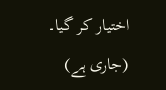اختیار کر گیا۔
(جاری ہے)